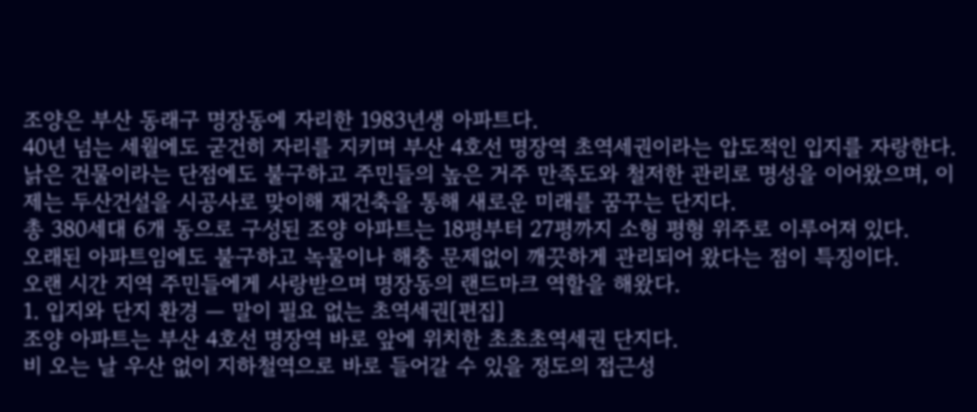조양은 부산 동래구 명장동에 자리한 1983년생 아파트다.
40년 넘는 세월에도 굳건히 자리를 지키며 부산 4호선 명장역 초역세권이라는 압도적인 입지를 자랑한다.
낡은 건물이라는 단점에도 불구하고 주민들의 높은 거주 만족도와 철저한 관리로 명성을 이어왔으며, 이제는 두산건설을 시공사로 맞이해 재건축을 통해 새로운 미래를 꿈꾸는 단지다.
총 380세대 6개 동으로 구성된 조양 아파트는 18평부터 27평까지 소형 평형 위주로 이루어져 있다.
오래된 아파트임에도 불구하고 녹물이나 해충 문제없이 깨끗하게 관리되어 왔다는 점이 특징이다.
오랜 시간 지역 주민들에게 사랑받으며 명장동의 랜드마크 역할을 해왔다.
1. 입지와 단지 환경 — 말이 필요 없는 초역세권[편집]
조양 아파트는 부산 4호선 명장역 바로 앞에 위치한 초초초역세권 단지다.
비 오는 날 우산 없이 지하철역으로 바로 들어갈 수 있을 정도의 접근성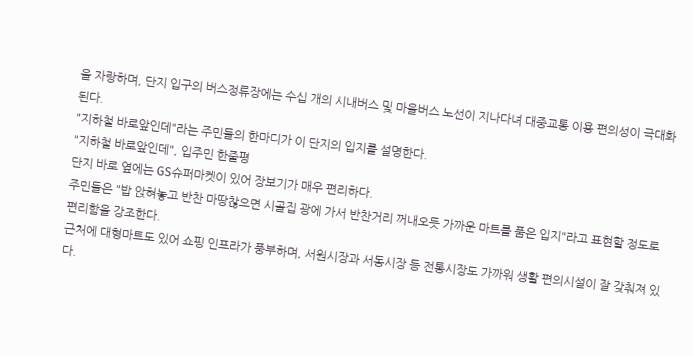을 자랑하며, 단지 입구의 버스정류장에는 수십 개의 시내버스 및 마을버스 노선이 지나다녀 대중교통 이용 편의성이 극대화된다.
"지하철 바로앞인데"라는 주민들의 한마디가 이 단지의 입지를 설명한다.
"지하철 바로앞인데", 입주민 한줄평
단지 바로 옆에는 GS슈퍼마켓이 있어 장보기가 매우 편리하다.
주민들은 "밥 앉혀놓고 반찬 마땅찮으면 시골집 광에 가서 반찬거리 꺼내오듯 가까운 마트를 품은 입지"라고 표현할 정도로 편리함을 강조한다.
근처에 대형마트도 있어 쇼핑 인프라가 풍부하며, 서원시장과 서동시장 등 전통시장도 가까워 생활 편의시설이 잘 갖춰져 있다.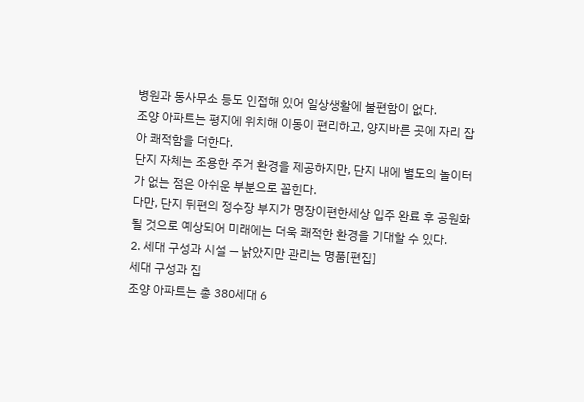병원과 동사무소 등도 인접해 있어 일상생활에 불편함이 없다.
조양 아파트는 평지에 위치해 이동이 편리하고, 양지바른 곳에 자리 잡아 쾌적함을 더한다.
단지 자체는 조용한 주거 환경을 제공하지만, 단지 내에 별도의 놀이터가 없는 점은 아쉬운 부분으로 꼽힌다.
다만, 단지 뒤편의 정수장 부지가 명장이편한세상 입주 완료 후 공원화될 것으로 예상되어 미래에는 더욱 쾌적한 환경을 기대할 수 있다.
2. 세대 구성과 시설 — 낡았지만 관리는 명품[편집]
세대 구성과 집
조양 아파트는 총 380세대 6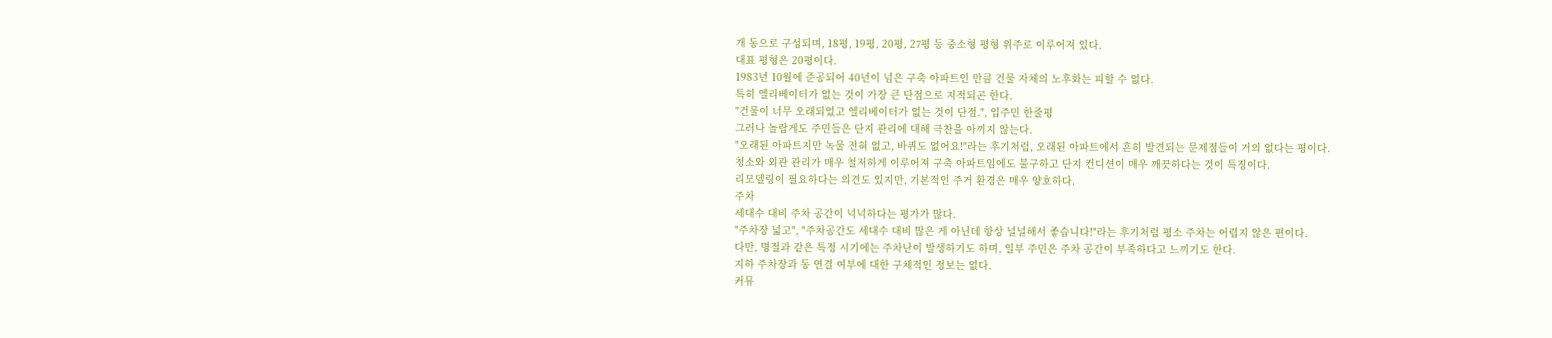개 동으로 구성되며, 18평, 19평, 20평, 27평 등 중소형 평형 위주로 이루어져 있다.
대표 평형은 20평이다.
1983년 10월에 준공되어 40년이 넘은 구축 아파트인 만큼 건물 자체의 노후화는 피할 수 없다.
특히 엘리베이터가 없는 것이 가장 큰 단점으로 지적되곤 한다.
"건물이 너무 오래되었고 엘리베이터가 없는 것이 단점.", 입주민 한줄평
그러나 놀랍게도 주민들은 단지 관리에 대해 극찬을 아끼지 않는다.
"오래된 아파트지만 녹물 전혀 없고, 바퀴도 없어요!"라는 후기처럼, 오래된 아파트에서 흔히 발견되는 문제점들이 거의 없다는 평이다.
청소와 외관 관리가 매우 철저하게 이루어져 구축 아파트임에도 불구하고 단지 컨디션이 매우 깨끗하다는 것이 특징이다.
리모델링이 필요하다는 의견도 있지만, 기본적인 주거 환경은 매우 양호하다.
주차
세대수 대비 주차 공간이 넉넉하다는 평가가 많다.
"주차장 넓고", "주차공간도 세대수 대비 많은 게 아닌데 항상 널널해서 좋습니다!"라는 후기처럼 평소 주차는 어렵지 않은 편이다.
다만, 명절과 같은 특정 시기에는 주차난이 발생하기도 하며, 일부 주민은 주차 공간이 부족하다고 느끼기도 한다.
지하 주차장과 동 연결 여부에 대한 구체적인 정보는 없다.
커뮤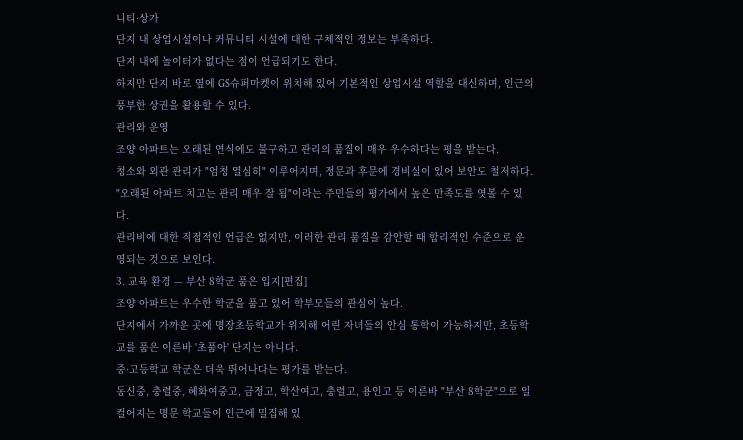니티·상가
단지 내 상업시설이나 커뮤니티 시설에 대한 구체적인 정보는 부족하다.
단지 내에 놀이터가 없다는 점이 언급되기도 한다.
하지만 단지 바로 옆에 GS슈퍼마켓이 위치해 있어 기본적인 상업시설 역할을 대신하며, 인근의 풍부한 상권을 활용할 수 있다.
관리와 운영
조양 아파트는 오래된 연식에도 불구하고 관리의 품질이 매우 우수하다는 평을 받는다.
청소와 외관 관리가 "엄청 열심히" 이루어지며, 정문과 후문에 경비실이 있어 보안도 철저하다.
"오래된 아파트 치고는 관리 매우 잘 됨"이라는 주민들의 평가에서 높은 만족도를 엿볼 수 있다.
관리비에 대한 직접적인 언급은 없지만, 이러한 관리 품질을 감안할 때 합리적인 수준으로 운영되는 것으로 보인다.
3. 교육 환경 — 부산 8학군 품은 입지[편집]
조양 아파트는 우수한 학군을 품고 있어 학부모들의 관심이 높다.
단지에서 가까운 곳에 명장초등학교가 위치해 어린 자녀들의 안심 통학이 가능하지만, 초등학교를 품은 이른바 '초품아' 단지는 아니다.
중·고등학교 학군은 더욱 뛰어나다는 평가를 받는다.
동신중, 충렬중, 혜화여중고, 금정고, 학산여고, 충렬고, 용인고 등 이른바 "부산 8학군"으로 일컬어지는 명문 학교들이 인근에 밀집해 있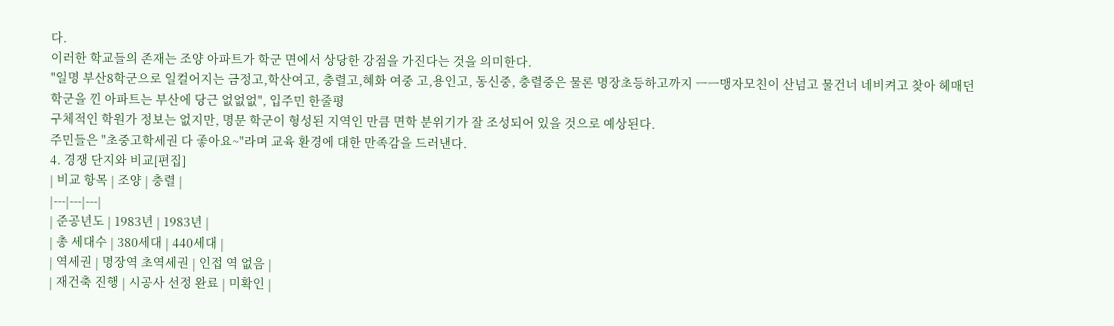다.
이러한 학교들의 존재는 조양 아파트가 학군 면에서 상당한 강점을 가진다는 것을 의미한다.
"일명 부산8학군으로 일컬어지는 금정고,학산여고, 충렬고,혜화 여중 고,용인고, 동신중, 충렬중은 물론 명장초등하고까지 ㅡㅡ맹자모친이 산넘고 물건너 네비켜고 찾아 헤매던 학군을 낀 아파트는 부산에 당근 없없없", 입주민 한줄평
구체적인 학원가 정보는 없지만, 명문 학군이 형성된 지역인 만큼 면학 분위기가 잘 조성되어 있을 것으로 예상된다.
주민들은 "초중고학세권 다 좋아요~"라며 교육 환경에 대한 만족감을 드러낸다.
4. 경쟁 단지와 비교[편집]
| 비교 항목 | 조양 | 충렬 |
|---|---|---|
| 준공년도 | 1983년 | 1983년 |
| 총 세대수 | 380세대 | 440세대 |
| 역세권 | 명장역 초역세권 | 인접 역 없음 |
| 재건축 진행 | 시공사 선정 완료 | 미확인 |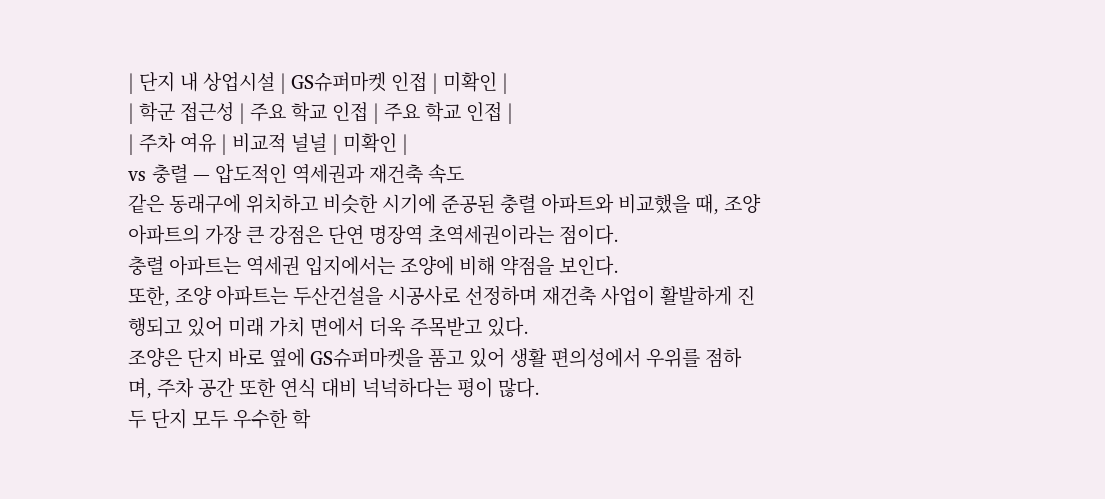| 단지 내 상업시설 | GS슈퍼마켓 인접 | 미확인 |
| 학군 접근성 | 주요 학교 인접 | 주요 학교 인접 |
| 주차 여유 | 비교적 널널 | 미확인 |
vs 충렬 — 압도적인 역세권과 재건축 속도
같은 동래구에 위치하고 비슷한 시기에 준공된 충렬 아파트와 비교했을 때, 조양 아파트의 가장 큰 강점은 단연 명장역 초역세권이라는 점이다.
충렬 아파트는 역세권 입지에서는 조양에 비해 약점을 보인다.
또한, 조양 아파트는 두산건설을 시공사로 선정하며 재건축 사업이 활발하게 진행되고 있어 미래 가치 면에서 더욱 주목받고 있다.
조양은 단지 바로 옆에 GS슈퍼마켓을 품고 있어 생활 편의성에서 우위를 점하며, 주차 공간 또한 연식 대비 넉넉하다는 평이 많다.
두 단지 모두 우수한 학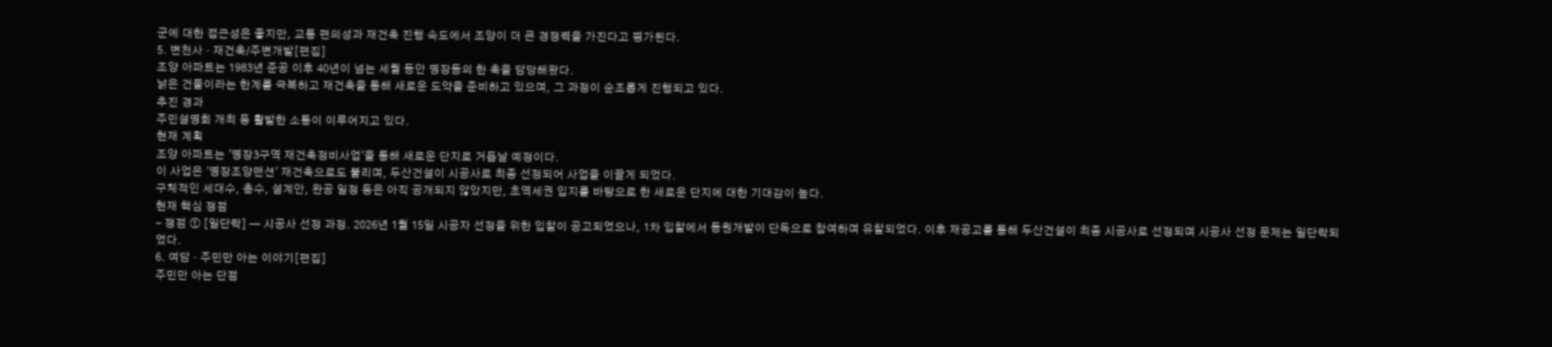군에 대한 접근성은 좋지만, 교통 편의성과 재건축 진행 속도에서 조양이 더 큰 경쟁력을 가진다고 평가된다.
5. 변천사 · 재건축/주변개발[편집]
조양 아파트는 1983년 준공 이후 40년이 넘는 세월 동안 명장동의 한 축을 담당해왔다.
낡은 건물이라는 한계를 극복하고 재건축을 통해 새로운 도약을 준비하고 있으며, 그 과정이 순조롭게 진행되고 있다.
추진 경과
주민설명회 개최 등 활발한 소통이 이루어지고 있다.
현재 계획
조양 아파트는 '명장3구역 재건축정비사업'을 통해 새로운 단지로 거듭날 예정이다.
이 사업은 '명장조양맨션' 재건축으로도 불리며, 두산건설이 시공사로 최종 선정되어 사업을 이끌게 되었다.
구체적인 세대수, 층수, 설계안, 완공 일정 등은 아직 공개되지 않았지만, 초역세권 입지를 바탕으로 한 새로운 단지에 대한 기대감이 높다.
현재 핵심 쟁점
- 쟁점 ① [일단락] — 시공사 선정 과정. 2026년 1월 15일 시공자 선정을 위한 입찰이 공고되었으나, 1차 입찰에서 동원개발이 단독으로 참여하며 유찰되었다. 이후 재공고를 통해 두산건설이 최종 시공사로 선정되며 시공사 선정 문제는 일단락되었다.
6. 여담 · 주민만 아는 이야기[편집]
주민만 아는 단점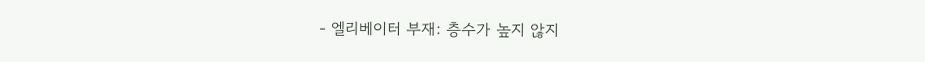- 엘리베이터 부재: 층수가 높지 않지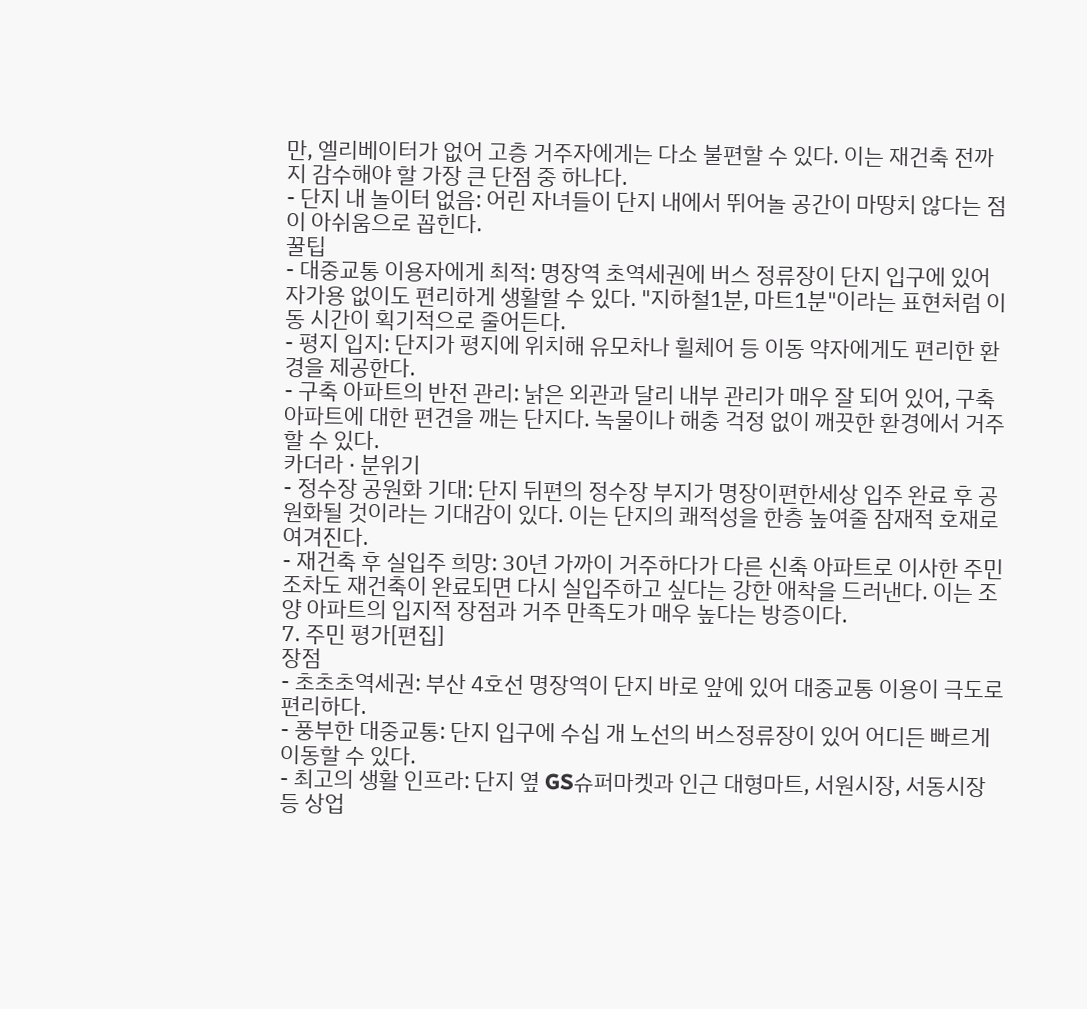만, 엘리베이터가 없어 고층 거주자에게는 다소 불편할 수 있다. 이는 재건축 전까지 감수해야 할 가장 큰 단점 중 하나다.
- 단지 내 놀이터 없음: 어린 자녀들이 단지 내에서 뛰어놀 공간이 마땅치 않다는 점이 아쉬움으로 꼽힌다.
꿀팁
- 대중교통 이용자에게 최적: 명장역 초역세권에 버스 정류장이 단지 입구에 있어 자가용 없이도 편리하게 생활할 수 있다. "지하철1분, 마트1분"이라는 표현처럼 이동 시간이 획기적으로 줄어든다.
- 평지 입지: 단지가 평지에 위치해 유모차나 휠체어 등 이동 약자에게도 편리한 환경을 제공한다.
- 구축 아파트의 반전 관리: 낡은 외관과 달리 내부 관리가 매우 잘 되어 있어, 구축 아파트에 대한 편견을 깨는 단지다. 녹물이나 해충 걱정 없이 깨끗한 환경에서 거주할 수 있다.
카더라 · 분위기
- 정수장 공원화 기대: 단지 뒤편의 정수장 부지가 명장이편한세상 입주 완료 후 공원화될 것이라는 기대감이 있다. 이는 단지의 쾌적성을 한층 높여줄 잠재적 호재로 여겨진다.
- 재건축 후 실입주 희망: 30년 가까이 거주하다가 다른 신축 아파트로 이사한 주민조차도 재건축이 완료되면 다시 실입주하고 싶다는 강한 애착을 드러낸다. 이는 조양 아파트의 입지적 장점과 거주 만족도가 매우 높다는 방증이다.
7. 주민 평가[편집]
장점
- 초초초역세권: 부산 4호선 명장역이 단지 바로 앞에 있어 대중교통 이용이 극도로 편리하다.
- 풍부한 대중교통: 단지 입구에 수십 개 노선의 버스정류장이 있어 어디든 빠르게 이동할 수 있다.
- 최고의 생활 인프라: 단지 옆 GS슈퍼마켓과 인근 대형마트, 서원시장, 서동시장 등 상업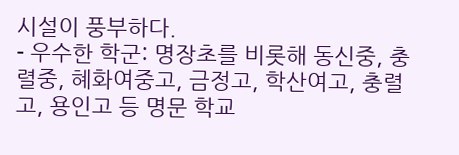시설이 풍부하다.
- 우수한 학군: 명장초를 비롯해 동신중, 충렬중, 혜화여중고, 금정고, 학산여고, 충렬고, 용인고 등 명문 학교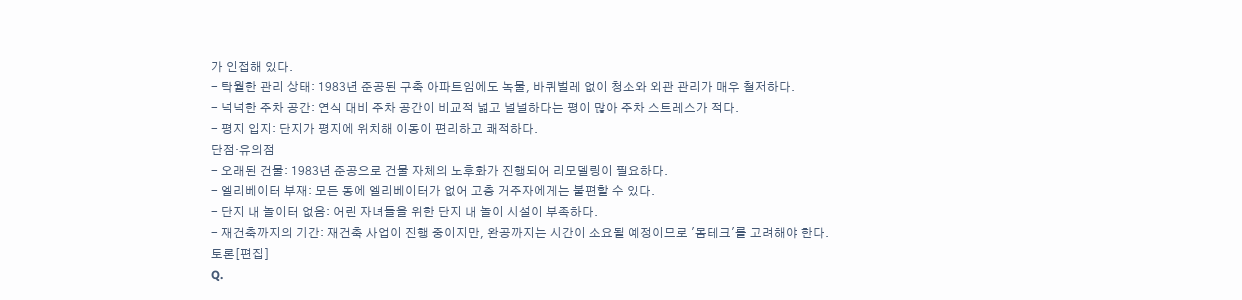가 인접해 있다.
- 탁월한 관리 상태: 1983년 준공된 구축 아파트임에도 녹물, 바퀴벌레 없이 청소와 외관 관리가 매우 철저하다.
- 넉넉한 주차 공간: 연식 대비 주차 공간이 비교적 넓고 널널하다는 평이 많아 주차 스트레스가 적다.
- 평지 입지: 단지가 평지에 위치해 이동이 편리하고 쾌적하다.
단점·유의점
- 오래된 건물: 1983년 준공으로 건물 자체의 노후화가 진행되어 리모델링이 필요하다.
- 엘리베이터 부재: 모든 동에 엘리베이터가 없어 고층 거주자에게는 불편할 수 있다.
- 단지 내 놀이터 없음: 어린 자녀들을 위한 단지 내 놀이 시설이 부족하다.
- 재건축까지의 기간: 재건축 사업이 진행 중이지만, 완공까지는 시간이 소요될 예정이므로 '몸테크'를 고려해야 한다.
토론[편집]
Q.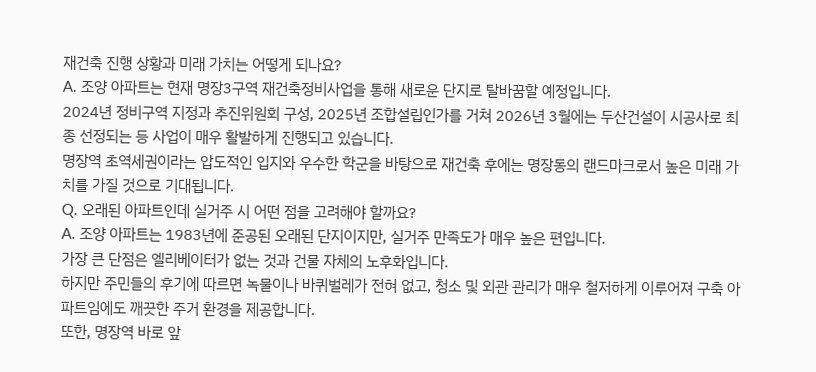재건축 진행 상황과 미래 가치는 어떻게 되나요?
A. 조양 아파트는 현재 명장3구역 재건축정비사업을 통해 새로운 단지로 탈바꿈할 예정입니다.
2024년 정비구역 지정과 추진위원회 구성, 2025년 조합설립인가를 거쳐 2026년 3월에는 두산건설이 시공사로 최종 선정되는 등 사업이 매우 활발하게 진행되고 있습니다.
명장역 초역세권이라는 압도적인 입지와 우수한 학군을 바탕으로 재건축 후에는 명장동의 랜드마크로서 높은 미래 가치를 가질 것으로 기대됩니다.
Q. 오래된 아파트인데 실거주 시 어떤 점을 고려해야 할까요?
A. 조양 아파트는 1983년에 준공된 오래된 단지이지만, 실거주 만족도가 매우 높은 편입니다.
가장 큰 단점은 엘리베이터가 없는 것과 건물 자체의 노후화입니다.
하지만 주민들의 후기에 따르면 녹물이나 바퀴벌레가 전혀 없고, 청소 및 외관 관리가 매우 철저하게 이루어져 구축 아파트임에도 깨끗한 주거 환경을 제공합니다.
또한, 명장역 바로 앞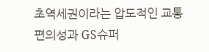초역세권이라는 압도적인 교통 편의성과 GS슈퍼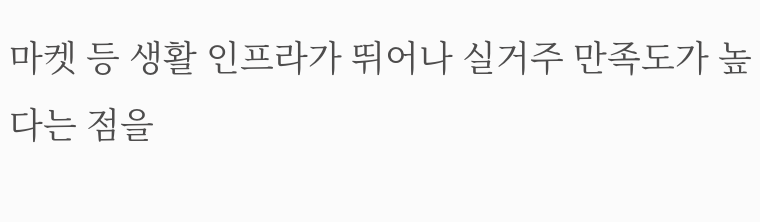마켓 등 생활 인프라가 뛰어나 실거주 만족도가 높다는 점을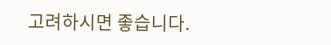고려하시면 좋습니다.